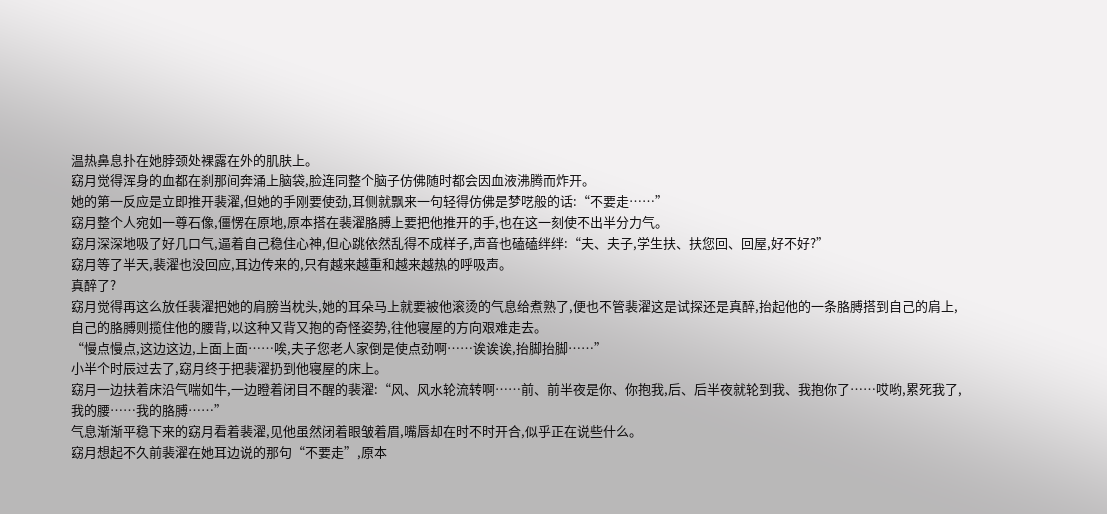温热鼻息扑在她脖颈处裸露在外的肌肤上。
窈月觉得浑身的血都在刹那间奔涌上脑袋,脸连同整个脑子仿佛随时都会因血液沸腾而炸开。
她的第一反应是立即推开裴濯,但她的手刚要使劲,耳侧就飘来一句轻得仿佛是梦呓般的话:“不要走……”
窈月整个人宛如一尊石像,僵愣在原地,原本搭在裴濯胳膊上要把他推开的手,也在这一刻使不出半分力气。
窈月深深地吸了好几口气,逼着自己稳住心神,但心跳依然乱得不成样子,声音也磕磕绊绊:“夫、夫子,学生扶、扶您回、回屋,好不好?”
窈月等了半天,裴濯也没回应,耳边传来的,只有越来越重和越来越热的呼吸声。
真醉了?
窈月觉得再这么放任裴濯把她的肩膀当枕头,她的耳朵马上就要被他滚烫的气息给煮熟了,便也不管裴濯这是试探还是真醉,抬起他的一条胳膊搭到自己的肩上,自己的胳膊则揽住他的腰背,以这种又背又抱的奇怪姿势,往他寝屋的方向艰难走去。
“慢点慢点,这边这边,上面上面……唉,夫子您老人家倒是使点劲啊……诶诶诶,抬脚抬脚……”
小半个时辰过去了,窈月终于把裴濯扔到他寝屋的床上。
窈月一边扶着床沿气喘如牛,一边瞪着闭目不醒的裴濯:“风、风水轮流转啊……前、前半夜是你、你抱我,后、后半夜就轮到我、我抱你了……哎哟,累死我了,我的腰……我的胳膊……”
气息渐渐平稳下来的窈月看着裴濯,见他虽然闭着眼皱着眉,嘴唇却在时不时开合,似乎正在说些什么。
窈月想起不久前裴濯在她耳边说的那句“不要走”,原本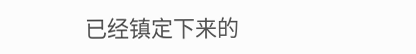已经镇定下来的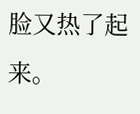脸又热了起来。